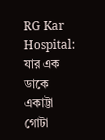RG Kar Hospital: যার এক ডাকে একাট্টা গোটা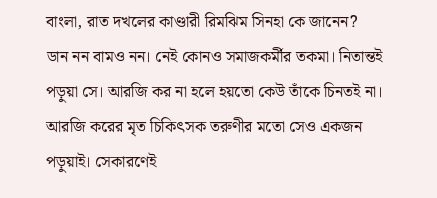বাংলা, রাত দখলের কাণ্ডারী রিমঝিম সিনহা কে জানেন?
ডান নন বামও নন। নেই কোনও সমাজকর্মীর তকমা। নিতান্তই পড়ুয়া সে। আরজি কর না হলে হয়তো কেউ তাঁকে চিনতই না। আরজি করের মৃত চিকিৎসক তরুণীর মতো সেও একজন পড়ুয়াই। সেকারণেই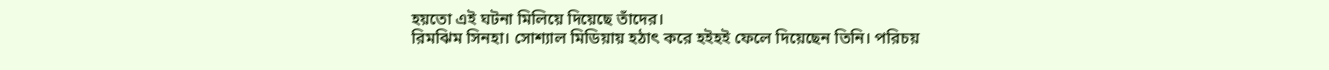হয়তো এই ঘটনা মিলিয়ে দিয়েছে তাঁদের।
রিমঝিম সিনহা। সোশ্যাল মিডিয়ায় হঠাৎ করে হইহই ফেলে দিয়েছেন তিনি। পরিচয়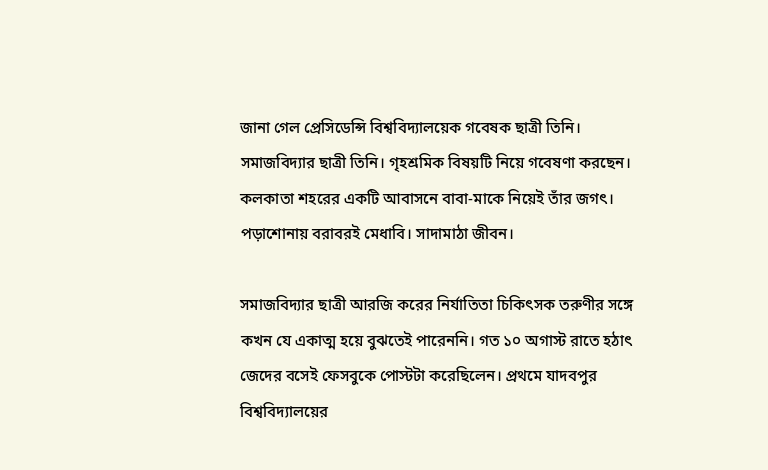জানা গেল প্রেসিডেন্সি বিশ্ববিদ্যালয়েক গবেষক ছাত্রী তিনি। সমাজবিদ্যার ছাত্রী তিনি। গৃহশ্রমিক বিষয়টি নিয়ে গবেষণা করছেন। কলকাতা শহরের একটি আবাসনে বাবা-মাকে নিয়েই তাঁর জগৎ। পড়াশোনায় বরাবরই মেধাবি। সাদামাঠা জীবন।

সমাজবিদ্যার ছাত্রী আরজি করের নির্যাতিতা চিকিৎসক তরুণীর সঙ্গে কখন যে একাত্ম হয়ে বুঝতেই পারেননি। গত ১০ অগাস্ট রাতে হঠাৎ জেদের বসেই ফেসবুকে পোস্টটা করেছিলেন। প্রথমে যাদবপুর বিশ্ববিদ্যালয়ের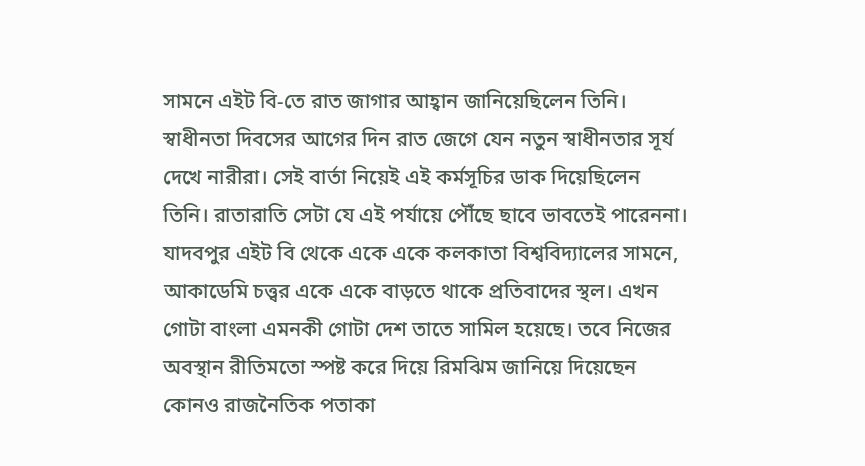সামনে এইট বি-তে রাত জাগার আহ্বান জানিয়েছিলেন তিনি। স্বাধীনতা দিবসের আগের দিন রাত জেগে যেন নতুন স্বাধীনতার সূর্য দেখে নারীরা। সেই বার্তা নিয়েই এই কর্মসূচির ডাক দিয়েছিলেন তিনি। রাতারাতি সেটা যে এই পর্যায়ে পৌঁছে ছাবে ভাবতেই পারেননা।
যাদবপুর এইট বি থেকে একে একে কলকাতা বিশ্ববিদ্যালের সামনে, আকাডেমি চত্ত্বর একে একে বাড়তে থাকে প্রতিবাদের স্থল। এখন গোটা বাংলা এমনকী গোটা দেশ তাতে সামিল হয়েছে। তবে নিজের অবস্থান রীতিমতো স্পষ্ট করে দিয়ে রিমঝিম জানিয়ে দিয়েছেন কোনও রাজনৈতিক পতাকা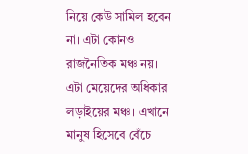নিয়ে কেউ সামিল হবেন না। এটা কোনও রাজনৈতিক মঞ্চ নয়। এটা মেয়েদের অধিকার লড়াইয়ের মঞ্চ। এখানে মানুষ হিসেবে বেঁচে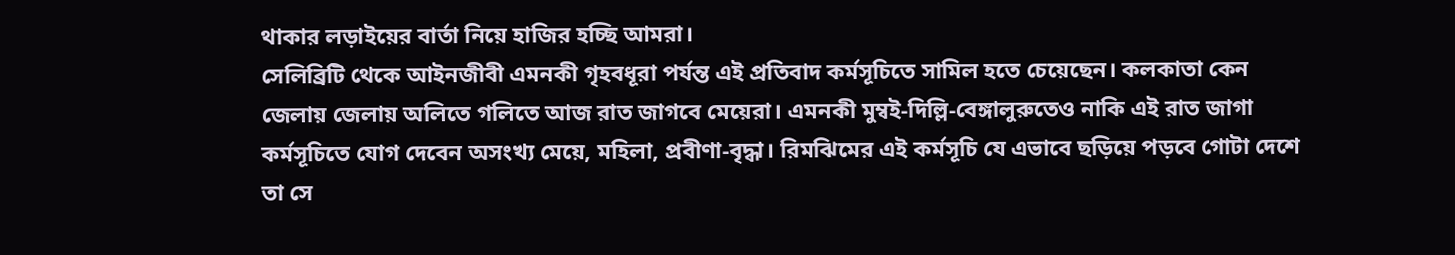থাকার লড়াইয়ের বার্তা নিয়ে হাজির হচ্ছি আমরা।
সেলিব্রিটি থেকে আইনজীবী এমনকী গৃহবধূরা পর্যন্ত এই প্রতিবাদ কর্মসূচিতে সামিল হতে চেয়েছেন। কলকাতা কেন জেলায় জেলায় অলিতে গলিতে আজ রাত জাগবে মেয়েরা। এমনকী মুম্বই-দিল্লি-বেঙ্গালুরুতেও নাকি এই রাত জাগা কর্মসূচিতে যোগ দেবেন অসংখ্য মেয়ে, মহিলা, প্রবীণা-বৃদ্ধা। রিমঝিমের এই কর্মসূচি যে এভাবে ছড়িয়ে পড়বে গোটা দেশে তা সে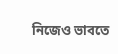নিজেও ভাবতে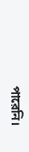পারেনি।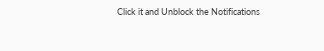Click it and Unblock the Notifications